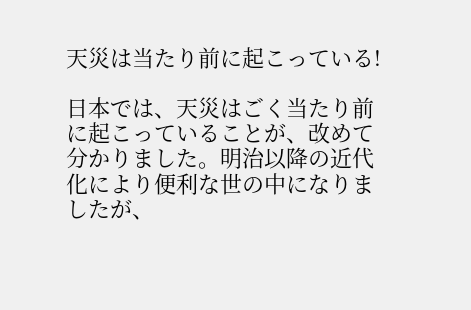天災は当たり前に起こっている!

日本では、天災はごく当たり前に起こっていることが、改めて分かりました。明治以降の近代化により便利な世の中になりましたが、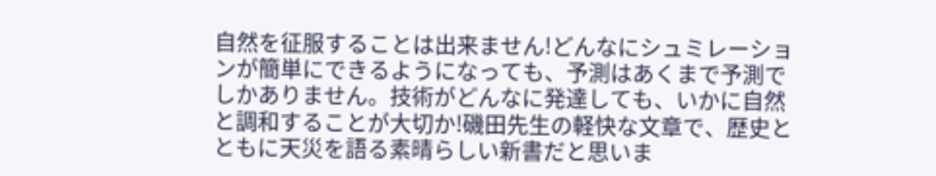自然を征服することは出来ません!どんなにシュミレーションが簡単にできるようになっても、予測はあくまで予測でしかありません。技術がどんなに発達しても、いかに自然と調和することが大切か!磯田先生の軽快な文章で、歴史とともに天災を語る素晴らしい新書だと思いま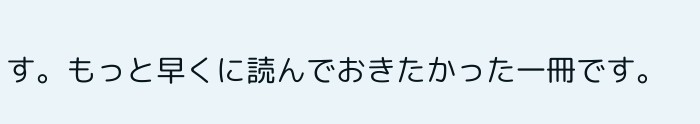す。もっと早くに読んでおきたかった一冊です。